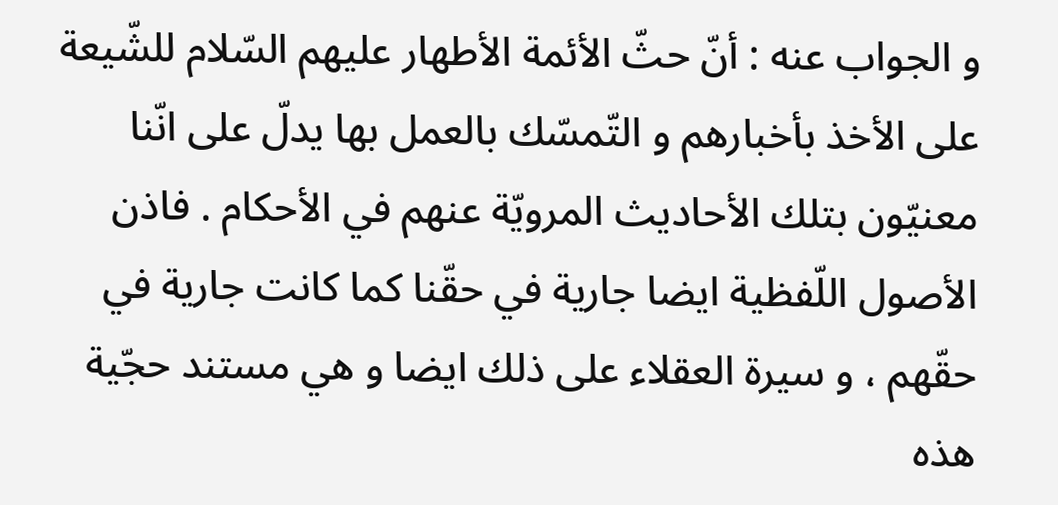و الجواب عنه : أنّ حثّ الأئمة الأطهار عليهم السّلام للشّيعة على الأخذ بأخبارهم و التّمسّك بالعمل بها يدلّ على انّنا معنيّون بتلك الأحاديث المرويّة عنهم في الأحكام . فاذن الأصول اللّفظية ايضا جارية في حقّنا كما كانت جارية في حقّهم ، و سيرة العقلاء على ذلك ايضا و هي مستند حجّية هذه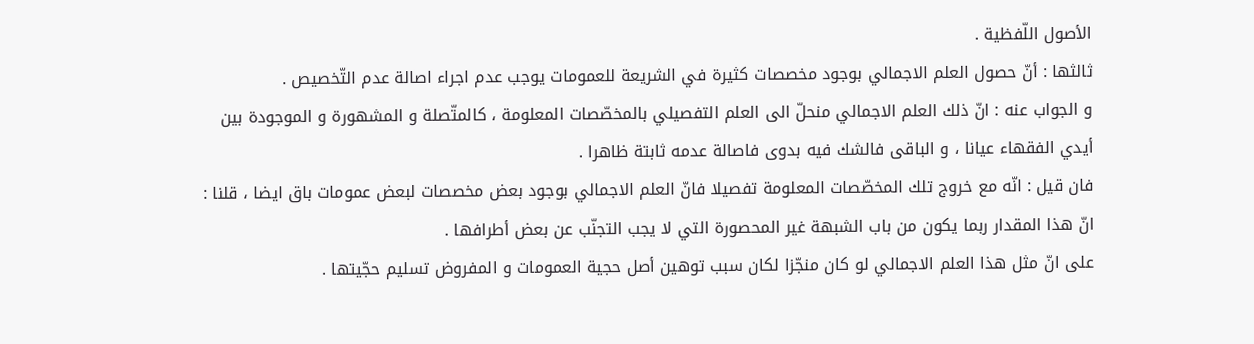الأصول اللّفظية .
ثالثها : أنّ حصول العلم الاجمالي بوجود مخصصات كثيرة في الشريعة للعمومات يوجب عدم اجراء اصالة عدم التّخصيص .
و الجواب عنه : انّ ذلك العلم الاجمالي منحلّ الى العلم التفصيلي بالمخصّصات المعلومة ، كالمتّصلة و المشهورة و الموجودة بين أيدي الفقهاء عيانا ، و الباقى فالشك فيه بدوى فاصالة عدمه ثابتة ظاهرا .
فان قيل : انّه مع خروج تلك المخصّصات المعلومة تفصيلا فانّ العلم الاجمالي بوجود بعض مخصصات لبعض عمومات باق ايضا ، قلنا : انّ هذا المقدار ربما يكون من باب الشبهة غير المحصورة التي لا يجب التجنّب عن بعض أطرافها .
على انّ مثل هذا العلم الاجمالي لو كان منجّزا لكان سبب توهين أصل حجية العمومات و المفروض تسليم حجّيتها .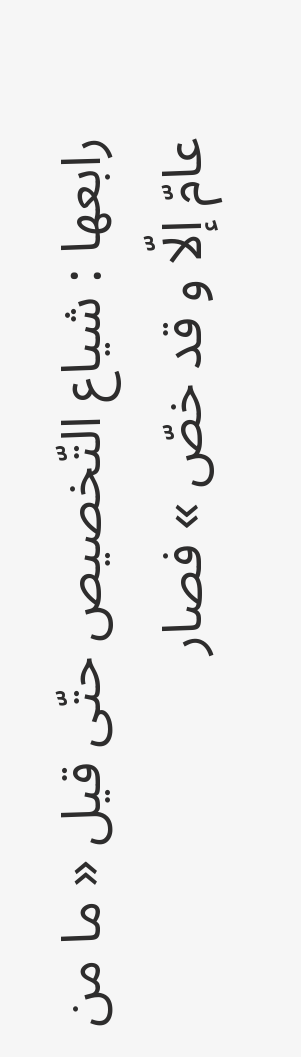رابعها : شياع التّخصيص حتّى قيل « ما من عامّ إلّا و قد خصّ » فصار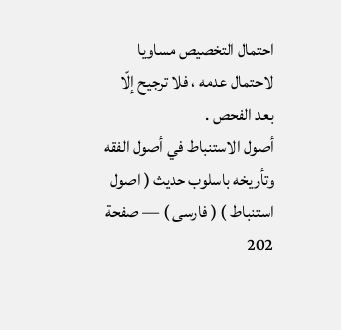احتمال التخصيص مساويا لاحتمال عدمه ، فلا ترجيح إلّا بعد الفحص .
أصول الاستنباط في أصول الفقه وتأريخه باسلوب حديث ( اصول استنباط ) ( فارسى ) — صفحة 202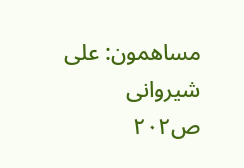مساهمون: على شيروانى
ص٢٠٢